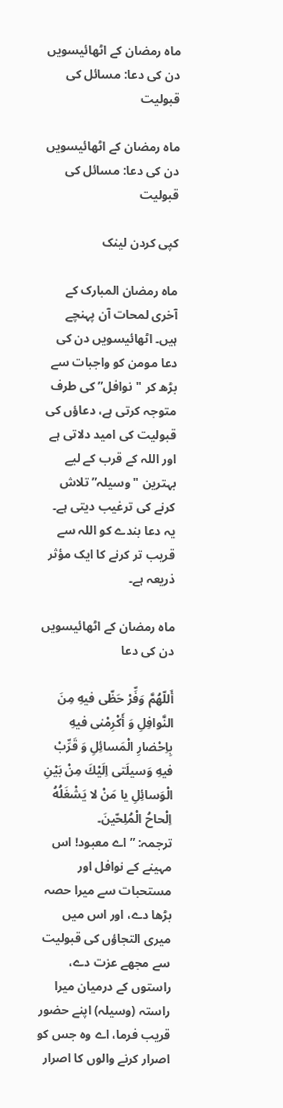ماہ رمضان کے اٹھائیسویں دن کی دعا: مسائل کی قبولیت

ماہ رمضان کے اٹھائیسویں دن کی دعا: مسائل کی قبولیت

کپی کردن لینک

ماہ رمضان المبارک کے آخری لمحات آن پہنچے ہیں۔ اٹھائیسویں دن کی دعا مومن کو واجبات سے بڑھ کر "نوافل” کی طرف متوجہ کرتی ہے، دعاؤں کی قبولیت کی امید دلاتی ہے اور اللہ کے قرب کے لیے بہترین "وسیلہ” تلاش کرنے کی ترغیب دیتی ہے۔ یہ دعا بندے کو اللہ سے قریب تر کرنے کا ایک مؤثر ذریعہ ہے۔

ماہ رمضان کے اٹھائیسویں دن کی دعا

أَللّهُمَّ وَفِّرْ حَظّى فيهِ مِنَ النَّوافِلِ وَ أَكْرِمْنى فيهِ بِاِحْضارِ الْمَسائِلِ وَ قَرِّبْ فيهِ وَسيلَتى اِلَيْكَ مِنْ بَيْنِ الْوَسائِلِ يا مَنْ لا يَشْغَلُهُ اِلْحاحُ الْمُلِحّينَ۔
ترجمہ: ”اے معبود! اس مہینے کے نوافل اور مستحبات سے میرا حصہ بڑھا دے، اور اس میں میری التجاؤں کی قبولیت سے مجھے عزت دے، راستوں کے درمیان میرا راستہ (وسیلہ) اپنے حضور قریب فرما، اے وہ جس کو اصرار کرنے والوں کا اصرار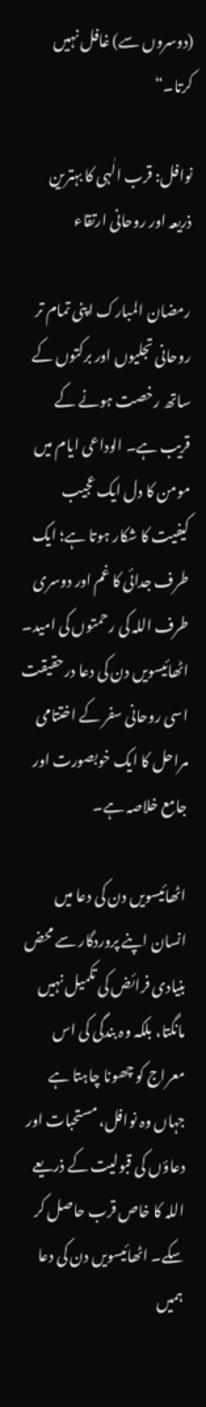(دوسروں سے) غافل نہیں کرتا۔“

نوافل: قرب الٰہی کا بہترین ذریعہ اور روحانی ارتقاء

رمضان المبارک اپنی تمام تر روحانی تجلیوں اور برکتوں کے ساتھ رخصت ہونے کے قریب ہے۔ الوداعی ایام میں مومن کا دل ایک عجیب کیفیت کا شکار ہوتا ہے؛ ایک طرف جدائی کا غم اور دوسری طرف اللہ کی رحمتوں کی امید۔ اٹھائیسویں دن کی دعا درحقیقت اسی روحانی سفر کے اختتامی مراحل کا ایک خوبصورت اور جامع خلاصہ ہے۔

اٹھائیسویں دن کی دعا میں انسان اپنے پروردگار سے محض بنیادی فرائض کی تکمیل نہیں مانگتا، بلکہ وہ بندگی کی اس معراج کو چھونا چاہتا ہے جہاں وہ نوافل، مستحبات اور دعاؤں کی قبولیت کے ذریعے اللہ کا خاص قرب حاصل کر سکے۔ اٹھائیسویں دن کی دعا ہمیں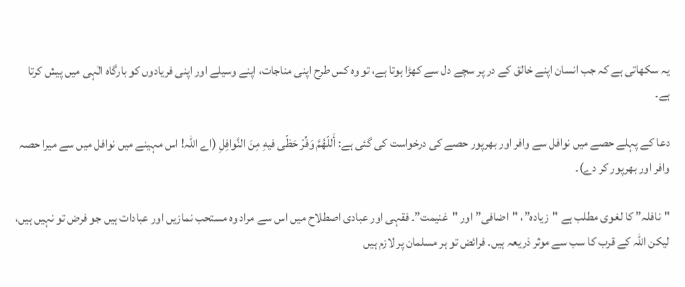یہ سکھاتی ہے کہ جب انسان اپنے خالق کے در پر سچے دل سے کھڑا ہوتا ہے، تو وہ کس طرح اپنی مناجات، اپنے وسیلے اور اپنی فریادوں کو بارگاہ الٰہی میں پیش کرتا ہے۔

دعا کے پہلے حصے میں نوافل سے وافر اور بھرپور حصے کی درخواست کی گئی ہے: أَللّهُمَّ وَفِّرْ حَظّى فيهِ مِنَ النَّوافِلِ (اے اللہ! اس مہینے میں نوافل میں سے میرا حصہ وافر اور بھرپور کر دے)۔

"نافلہ” کا لغوی مطلب ہے "زیادہ”، "اضافی” اور "غنیمت”۔ فقہی اور عبادی اصطلاح میں اس سے مراد وہ مستحب نمازیں اور عبادات ہیں جو فرض تو نہیں ہیں، لیکن اللہ کے قرب کا سب سے موثر ذریعہ ہیں۔ فرائض تو ہر مسلمان پر لازم ہیں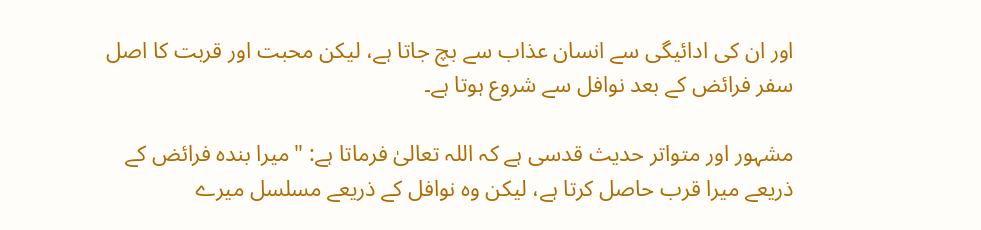اور ان کی ادائیگی سے انسان عذاب سے بچ جاتا ہے، لیکن محبت اور قربت کا اصل سفر فرائض کے بعد نوافل سے شروع ہوتا ہے۔

مشہور اور متواتر حدیث قدسی ہے کہ اللہ تعالیٰ فرماتا ہے: "میرا بندہ فرائض کے ذریعے میرا قرب حاصل کرتا ہے، لیکن وہ نوافل کے ذریعے مسلسل میرے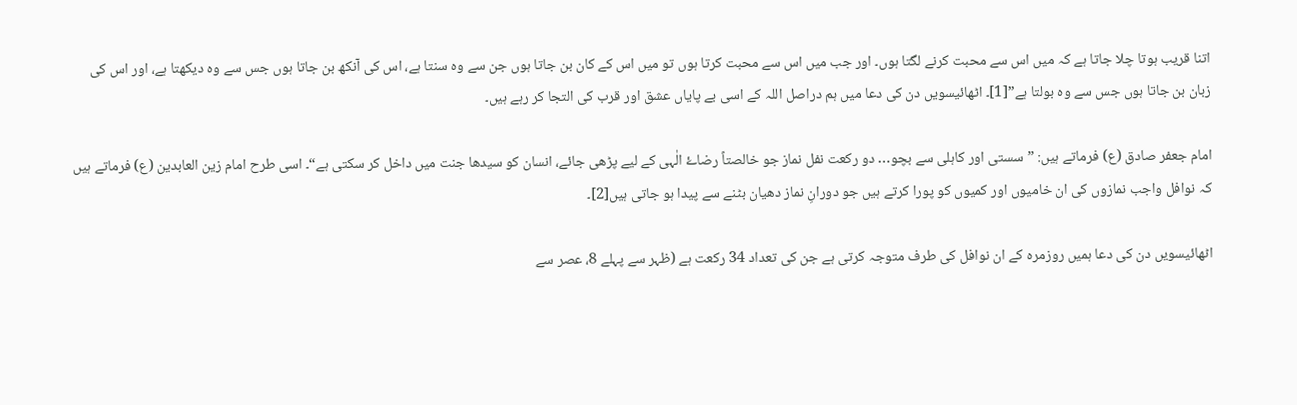اتنا قریب ہوتا چلا جاتا ہے کہ میں اس سے محبت کرنے لگتا ہوں۔ اور جب میں اس سے محبت کرتا ہوں تو میں اس کے کان بن جاتا ہوں جن سے وہ سنتا ہے، اس کی آنکھ بن جاتا ہوں جس سے وہ دیکھتا ہے، اور اس کی زبان بن جاتا ہوں جس سے وہ بولتا ہے”[1]۔ اٹھائیسویں دن کی دعا میں ہم دراصل اللہ کے اسی بے پایاں عشق اور قرب کی التجا کر رہے ہیں۔

امام جعفر صادق (ع) فرماتے ہیں: ”سستی اور کاہلی سے بچو… دو رکعت نفل نماز جو خالصتاً رضاۓ الٰہی کے لیے پڑھی جائے، انسان کو سیدھا جنت میں داخل کر سکتی ہے“۔ اسی طرح امام زین العابدین (ع) فرماتے ہیں کہ نوافل واجب نمازوں کی ان خامیوں اور کمیوں کو پورا کرتے ہیں جو دورانِ نماز دھیان بٹنے سے پیدا ہو جاتی ہیں[2]۔

اٹھائیسویں دن کی دعا ہمیں روزمرہ کے ان نوافل کی طرف متوجہ کرتی ہے جن کی تعداد 34 رکعت ہے (ظہر سے پہلے 8، عصر سے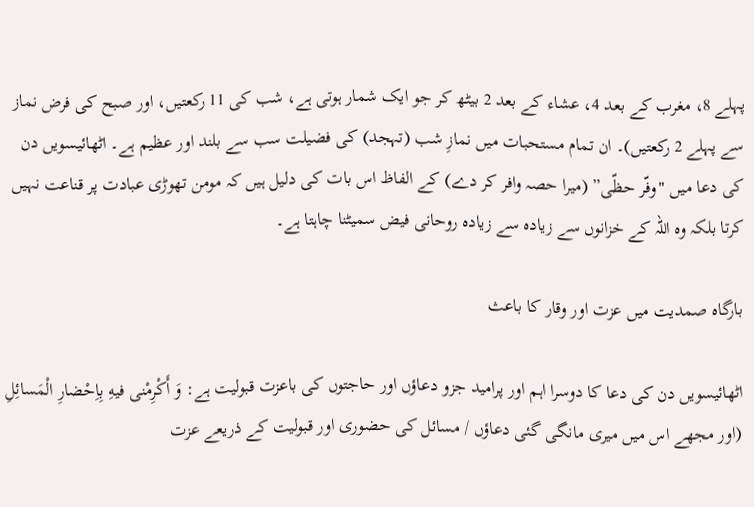پہلے 8، مغرب کے بعد 4، عشاء کے بعد 2 بیٹھ کر جو ایک شمار ہوتی ہے، شب کی 11 رکعتیں، اور صبح کی فرض نماز سے پہلے 2 رکعتیں)۔ ان تمام مستحبات میں نمازِ شب (تہجد) کی فضیلت سب سے بلند اور عظیم ہے۔ اٹھائیسویں دن کی دعا میں "وفّر حظّی” (میرا حصہ وافر کر دے) کے الفاظ اس بات کی دلیل ہیں کہ مومن تھوڑی عبادت پر قناعت نہیں کرتا بلکہ وہ اللہ کے خزانوں سے زیادہ سے زیادہ روحانی فیض سمیٹنا چاہتا ہے۔

بارگاہ صمدیت میں عزت اور وقار کا باعث

اٹھائیسویں دن کی دعا کا دوسرا اہم اور پرامید جزو دعاؤں اور حاجتوں کی باعزت قبولیت ہے: وَ أَكْرِمْنى فيهِ بِاِحْضارِ الْمَسائِلِ (اور مجھے اس میں میری مانگی گئی دعاؤں / مسائل کی حضوری اور قبولیت کے ذریعے عزت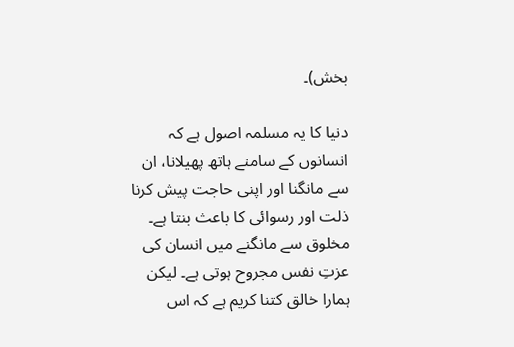بخش)۔

دنیا کا یہ مسلمہ اصول ہے کہ انسانوں کے سامنے ہاتھ پھیلانا، ان سے مانگنا اور اپنی حاجت پیش کرنا ذلت اور رسوائی کا باعث بنتا ہے۔ مخلوق سے مانگنے میں انسان کی عزتِ نفس مجروح ہوتی ہے۔ لیکن ہمارا خالق کتنا کریم ہے کہ اس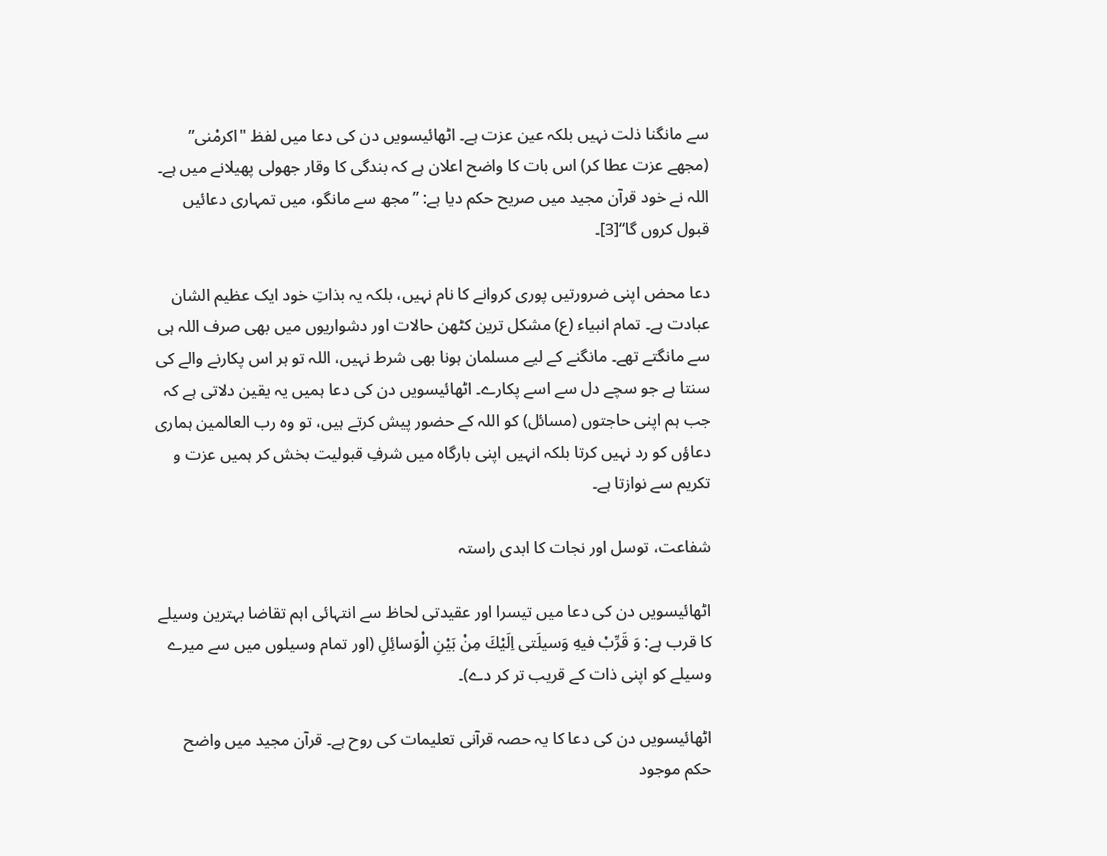سے مانگنا ذلت نہیں بلکہ عین عزت ہے۔ اٹھائیسویں دن کی دعا میں لفظ "اکرمْنی” (مجھے عزت عطا کر) اس بات کا واضح اعلان ہے کہ بندگی کا وقار جھولی پھیلانے میں ہے۔ اللہ نے خود قرآن مجید میں صریح حکم دیا ہے: ”مجھ سے مانگو، میں تمہاری دعائیں قبول کروں گا“[3]۔

دعا محض اپنی ضرورتیں پوری کروانے کا نام نہیں، بلکہ یہ بذاتِ خود ایک عظیم الشان عبادت ہے۔ تمام انبیاء (ع) مشکل ترین کٹھن حالات اور دشواریوں میں بھی صرف اللہ ہی سے مانگتے تھے۔ مانگنے کے لیے مسلمان ہونا بھی شرط نہیں، اللہ تو ہر اس پکارنے والے کی سنتا ہے جو سچے دل سے اسے پکارے۔ اٹھائیسویں دن کی دعا ہمیں یہ یقین دلاتی ہے کہ جب ہم اپنی حاجتوں (مسائل) کو اللہ کے حضور پیش کرتے ہیں، تو وہ رب العالمین ہماری دعاؤں کو رد نہیں کرتا بلکہ انہیں اپنی بارگاہ میں شرفِ قبولیت بخش کر ہمیں عزت و تکریم سے نوازتا ہے۔

شفاعت، توسل اور نجات کا ابدی راستہ

اٹھائیسویں دن کی دعا میں تیسرا اور عقیدتی لحاظ سے انتہائی اہم تقاضا بہترین وسیلے کا قرب ہے: وَ قَرِّبْ فيهِ وَسيلَتى اِلَيْكَ مِنْ بَيْنِ الْوَسائِلِ (اور تمام وسیلوں میں سے میرے وسیلے کو اپنی ذات کے قریب تر کر دے)۔

اٹھائیسویں دن کی دعا کا یہ حصہ قرآنی تعلیمات کی روح ہے۔ قرآن مجید میں واضح حکم موجود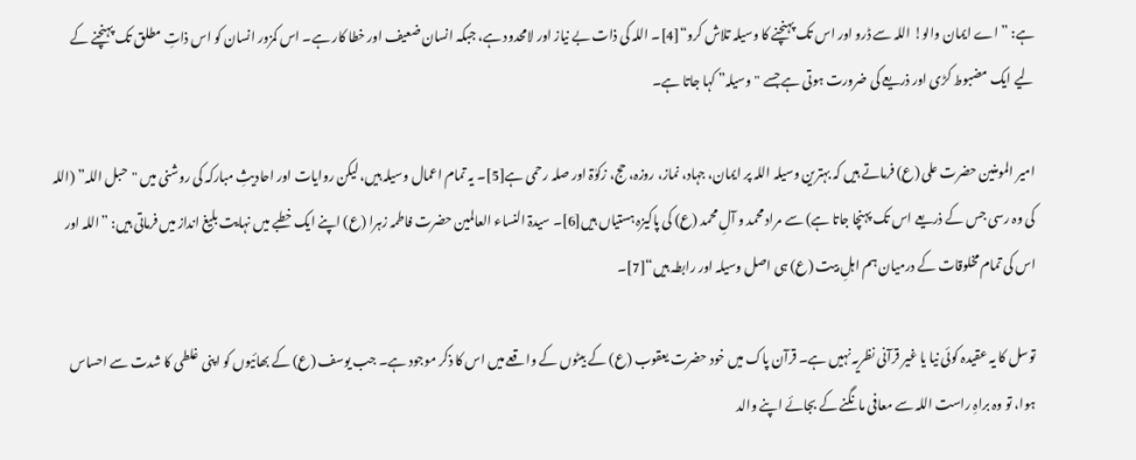ہے: ”اے ایمان والو! اللہ سے ڈرو اور اس تک پہنچنے کا وسیلہ تلاش کرو“[4]۔ اللہ کی ذات بے نیاز اور لامحدود ہے، جبکہ انسان ضعیف اور خطا کار ہے۔ اس کمزور انسان کو اس ذاتِ مطلق تک پہنچنے کے لیے ایک مضبوط کڑی اور ذریعے کی ضرورت ہوتی ہے جسے "وسیلہ” کہا جاتا ہے۔

امیر المومنین حضرت علی (ع) فرماتے ہیں کہ بہترین وسیلہ اللہ پر ایمان، جہاد، نماز، روزہ، حج، زکوٰۃ اور صلہ رحمی ہے[5]۔ یہ تمام اعمال وسیلہ ہیں، لیکن روایات اور احادیثِ مبارکہ کی روشنی میں "حبل اللہ” (اللہ کی وہ رسی جس کے ذریعے اس تک پہنچا جاتا ہے) سے مراد محمد و آلِ محمد (ع) کی پاکیزہ ہستیاں ہیں[6]۔ سیدۃ النساء العالمین حضرت فاطمہ زہرا (ع) اپنے ایک خطبے میں نہایت بلیغ انداز میں فرماتی ہیں: ”اللہ اور اس کی تمام مخلوقات کے درمیان ہم اہلِ بیت (ع) ہی اصل وسیلہ اور رابطہ ہیں“[7]۔

توسل کا یہ عقیدہ کوئی نیا یا غیر قرآنی نظریہ نہیں ہے۔ قرآن پاک میں خود حضرت یعقوب (ع) کے بیٹوں کے واقعے میں اس کا ذکر موجود ہے۔ جب یوسف (ع) کے بھائیوں کو اپنی غلطی کا شدت سے احساس ہوا، تو وہ براہِ راست اللہ سے معافی مانگنے کے بجائے اپنے والد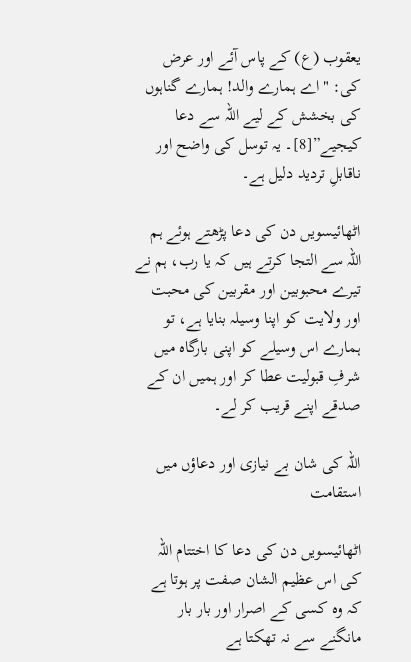یعقوب (ع) کے پاس آئے اور عرض کی: "اے ہمارے والد! ہمارے گناہوں کی بخشش کے لیے اللہ سے دعا کیجیے”[8]۔ یہ توسل کی واضح اور ناقابلِ تردید دلیل ہے۔

اٹھائیسویں دن کی دعا پڑھتے ہوئے ہم اللہ سے التجا کرتے ہیں کہ یا رب، ہم نے تیرے محبوبین اور مقربین کی محبت اور ولایت کو اپنا وسیلہ بنایا ہے، تو ہمارے اس وسیلے کو اپنی بارگاہ میں شرفِ قبولیت عطا کر اور ہمیں ان کے صدقے اپنے قریب کر لے۔

اللہ کی شان بے نیازی اور دعاؤں میں استقامت

اٹھائیسویں دن کی دعا کا اختتام اللہ کی اس عظیم الشان صفت پر ہوتا ہے کہ وہ کسی کے اصرار اور بار بار مانگنے سے نہ تھکتا ہے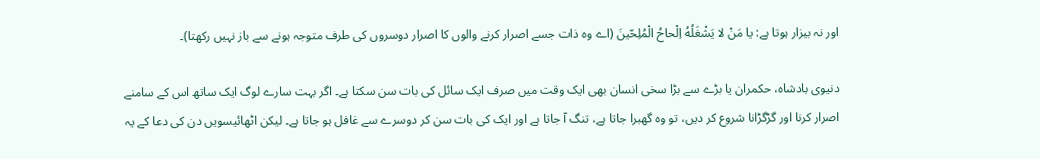اور نہ بیزار ہوتا ہے: يا مَنْ لا يَشْغَلُهُ اِلْحاحُ الْمُلِحّينَ (اے وہ ذات جسے اصرار کرنے والوں کا اصرار دوسروں کی طرف متوجہ ہونے سے باز نہیں رکھتا)۔

دنیوی بادشاہ، حکمران یا بڑے سے بڑا سخی انسان بھی ایک وقت میں صرف ایک سائل کی بات سن سکتا ہے۔ اگر بہت سارے لوگ ایک ساتھ اس کے سامنے اصرار کرنا اور گڑگڑانا شروع کر دیں، تو وہ گھبرا جاتا ہے، تنگ آ جاتا ہے اور ایک کی بات سن کر دوسرے سے غافل ہو جاتا ہے۔ لیکن اٹھائیسویں دن کی دعا کے یہ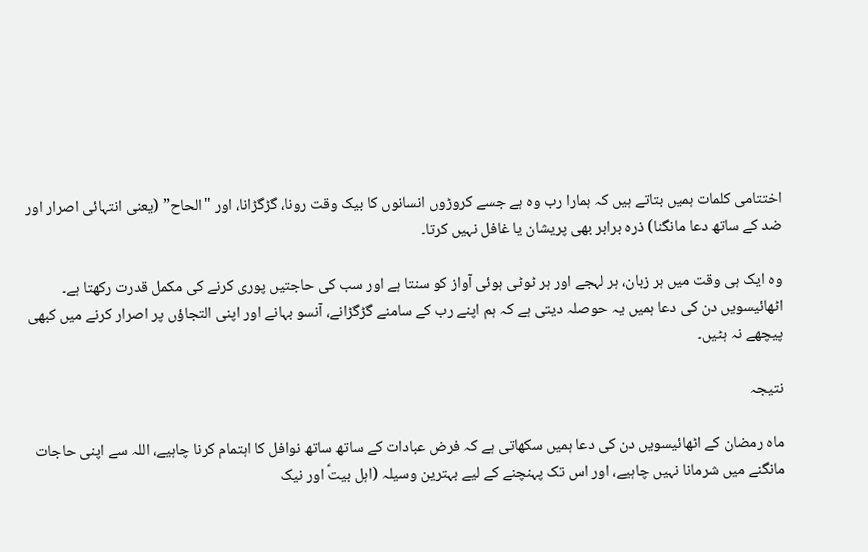اختتامی کلمات ہمیں بتاتے ہیں کہ ہمارا رب وہ ہے جسے کروڑوں انسانوں کا بیک وقت رونا، گڑگڑانا، اور "الحاح” (یعنی انتہائی اصرار اور ضد کے ساتھ دعا مانگنا) ذرہ برابر بھی پریشان یا غافل نہیں کرتا۔

وہ ایک ہی وقت میں ہر زبان، ہر لہجے اور ہر ٹوٹی ہوئی آواز کو سنتا ہے اور سب کی حاجتیں پوری کرنے کی مکمل قدرت رکھتا ہے۔ اٹھائیسویں دن کی دعا ہمیں یہ حوصلہ دیتی ہے کہ ہم اپنے رب کے سامنے گڑگڑانے، آنسو بہانے اور اپنی التجاؤں پر اصرار کرنے میں کبھی پیچھے نہ ہٹیں۔

نتیجہ

ماہ رمضان کے اٹھائیسویں دن کی دعا ہمیں سکھاتی ہے کہ فرض عبادات کے ساتھ ساتھ نوافل کا اہتمام کرنا چاہیے، اللہ سے اپنی حاجات مانگنے میں شرمانا نہیں چاہیے، اور اس تک پہنچنے کے لیے بہترین وسیلہ (اہل بیتؑ اور نیک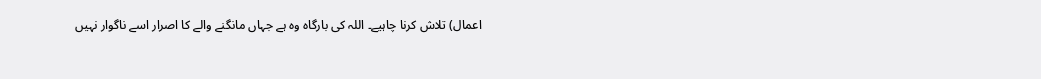اعمال) تلاش کرنا چاہیے۔ اللہ کی بارگاہ وہ ہے جہاں مانگنے والے کا اصرار اسے ناگوار نہیں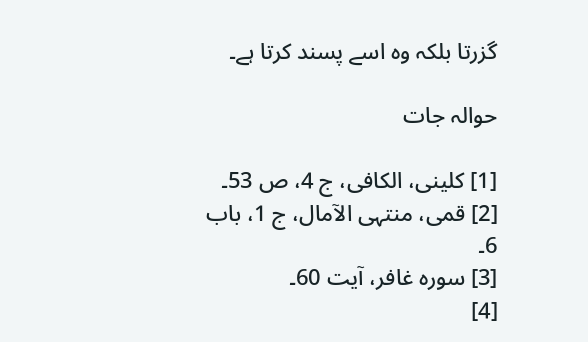گزرتا بلکہ وہ اسے پسند کرتا ہے۔

حوالہ جات

[1] کلینی، الکافی، ج 4، ص 53۔
[2] قمی، منتہی الآمال، ج 1، باب 6۔
[3] سورہ غافر، آیت 60۔
[4]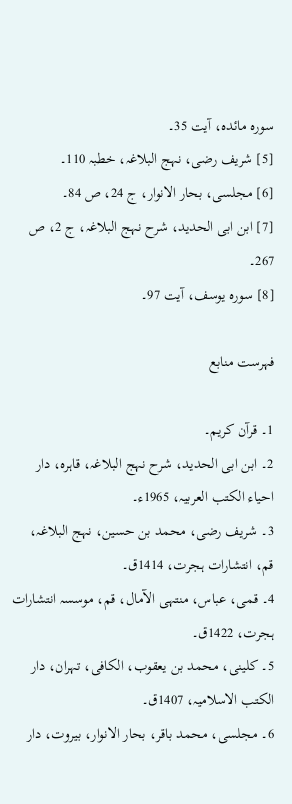سورہ مائدہ، آیت 35۔
[5] شریف رضی، نہج البلاغہ، خطبہ 110۔
[6] مجلسی، بحار الانوار، ج 24، ص 84۔
[7] ابن ابی الحدید، شرح نہج البلاغہ، ج 2، ص 267۔
[8] سورہ یوسف، آیت 97۔

فہرست منابع

1۔ قرآن کریم۔
2۔ ابن ابی الحدید، شرح نہج البلاغہ، قاہرہ، دار احیاء الکتب العربیہ، 1965ء۔
3۔ شریف رضی، محمد بن حسین، نہج البلاغہ، قم، انتشارات ہجرت، 1414ق۔
4۔ قمی، عباس، منتہی الآمال، قم، موسسہ انتشارات ہجرت، 1422ق۔
5۔ کلینی، محمد بن یعقوب، الکافی، تہران، دار الکتب الاسلامیہ، 1407ق۔
6۔ مجلسی، محمد باقر، بحار الانوار، بیروت، دار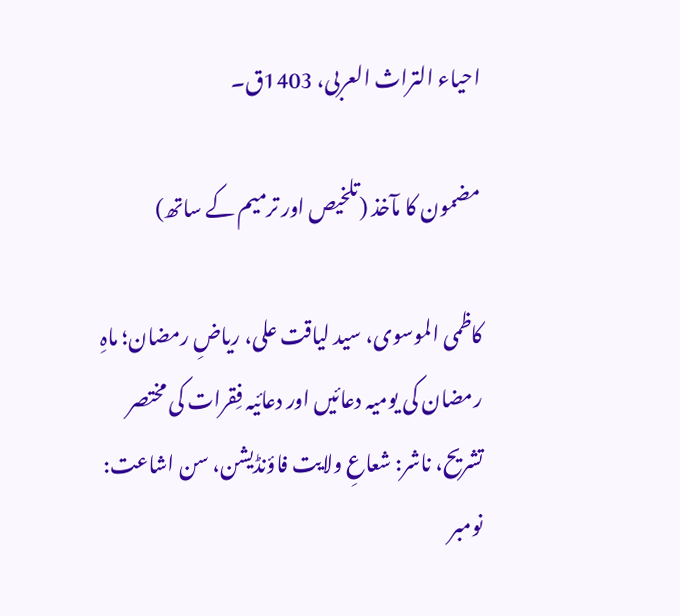احیاء التراث العربی، 1403ق۔

مضمون کا مآخذ (تلخیص اور ترمیم کے ساتھ)

کاظمی الموسوی، سید لیاقت علی، ریاضِ رمضان؛ ماہِ رمضان کی یومیہ دعائیں اور دعائیہ فِقرات کی مختصر تشریح، ناشر: شعاعِ ولایت فاؤنڈیشن، سن اشاعت: نومبر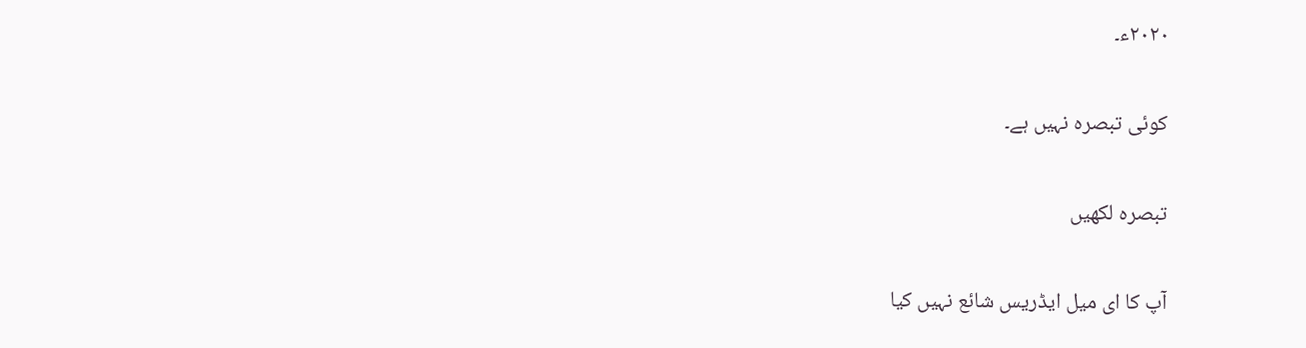۲۰۲۰ء۔

کوئی تبصرہ نہیں ہے۔

تبصرہ لکھیں

آپ کا ای میل ایڈریس شائع نہیں کیا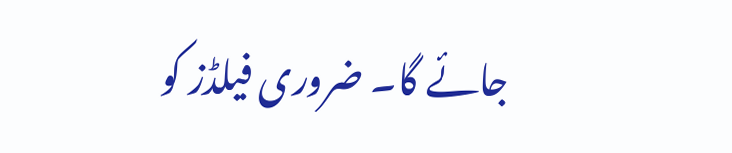جائے گا۔ ضروری فیلڈز کو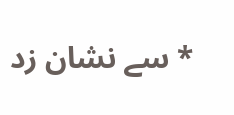* سے نشان زد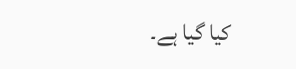کیا گیا ہے۔